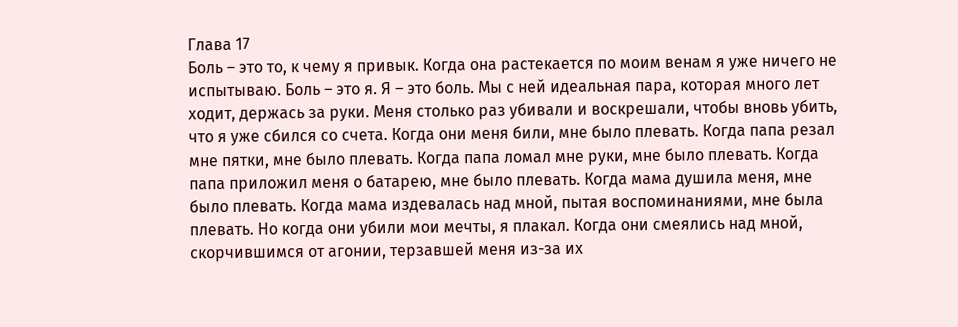Глава 17
Боль – это то, к чему я привык. Когда она растекается по моим венам я уже ничего не испытываю. Боль – это я. Я – это боль. Мы с ней идеальная пара, которая много лет ходит, держась за руки. Меня столько раз убивали и воскрешали, чтобы вновь убить, что я уже сбился со счета. Когда они меня били, мне было плевать. Когда папа резал мне пятки, мне было плевать. Когда папа ломал мне руки, мне было плевать. Когда папа приложил меня о батарею, мне было плевать. Когда мама душила меня, мне было плевать. Когда мама издевалась над мной, пытая воспоминаниями, мне была плевать. Но когда они убили мои мечты, я плакал. Когда они смеялись над мной, скорчившимся от агонии, терзавшей меня из-за их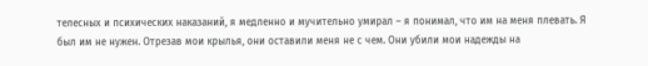телесных и психических наказаний, я медленно и мучительно умирал – я понимал, что им на меня плевать. Я был им не нужен. Отрезав мои крылья, они оставили меня не с чем. Они убили мои надежды на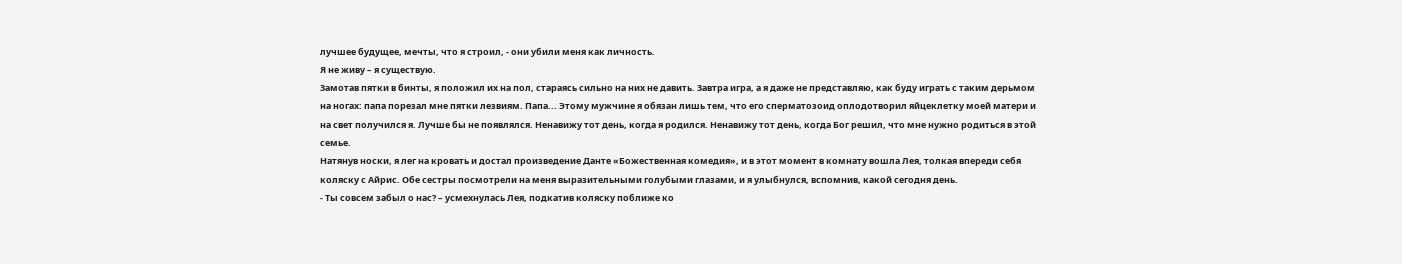лучшее будущее, мечты, что я строил, - они убили меня как личность.
Я не живу – я существую.
Замотав пятки в бинты, я положил их на пол, стараясь сильно на них не давить. Завтра игра, а я даже не представляю, как буду играть с таким дерьмом на ногах: папа порезал мне пятки лезвиям. Папа... Этому мужчине я обязан лишь тем, что его сперматозоид оплодотворил яйцеклетку моей матери и на свет получился я. Лучше бы не появлялся. Ненавижу тот день, когда я родился. Ненавижу тот день, когда Бог решил, что мне нужно родиться в этой семье.
Натянув носки, я лег на кровать и достал произведение Данте «Божественная комедия», и в этот момент в комнату вошла Лея, толкая впереди себя коляску с Айрис. Обе сестры посмотрели на меня выразительными голубыми глазами, и я улыбнулся, вспомнив, какой сегодня день.
- Ты совсем забыл о нас? – усмехнулась Лея, подкатив коляску поближе ко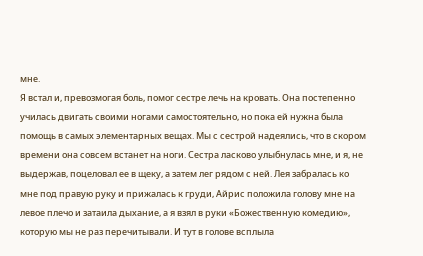мне.
Я встал и, превозмогая боль, помог сестре лечь на кровать. Она постепенно училась двигать своими ногами самостоятельно, но пока ей нужна была помощь в самых элементарных вещах. Мы с сестрой надеялись, что в скором времени она совсем встанет на ноги. Сестра ласково улыбнулась мне, и я, не выдержав, поцеловал ее в щеку, а затем лег рядом с ней. Лея забралась ко мне под правую руку и прижалась к груди, Айрис положила голову мне на левое плечо и затаила дыхание, а я взял в руки «Божественную комедию», которую мы не раз перечитывали. И тут в голове всплыла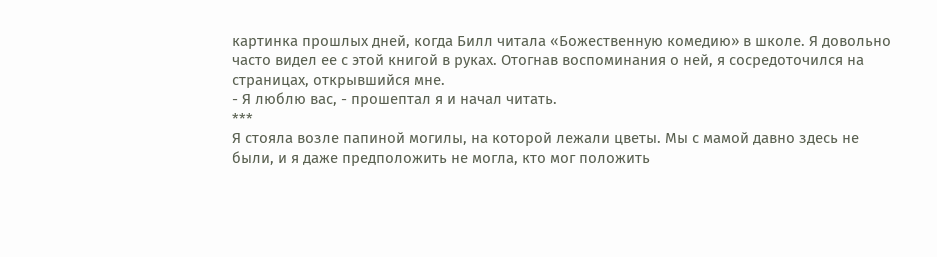картинка прошлых дней, когда Билл читала «Божественную комедию» в школе. Я довольно часто видел ее с этой книгой в руках. Отогнав воспоминания о ней, я сосредоточился на страницах, открывшийся мне.
- Я люблю вас, - прошептал я и начал читать.
***
Я стояла возле папиной могилы, на которой лежали цветы. Мы с мамой давно здесь не были, и я даже предположить не могла, кто мог положить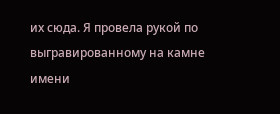их сюда. Я провела рукой по выгравированному на камне имени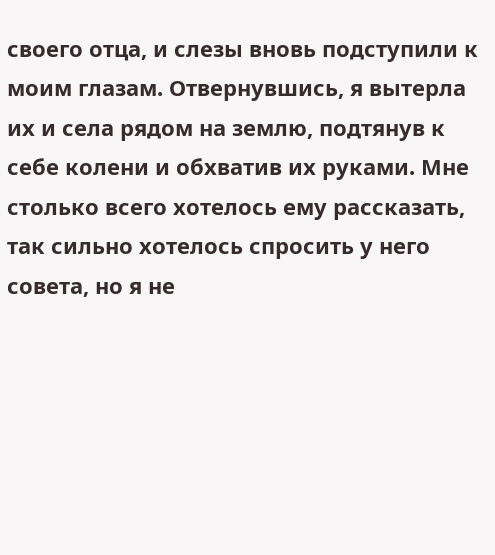своего отца, и слезы вновь подступили к моим глазам. Отвернувшись, я вытерла их и села рядом на землю, подтянув к себе колени и обхватив их руками. Мне столько всего хотелось ему рассказать, так сильно хотелось спросить у него совета, но я не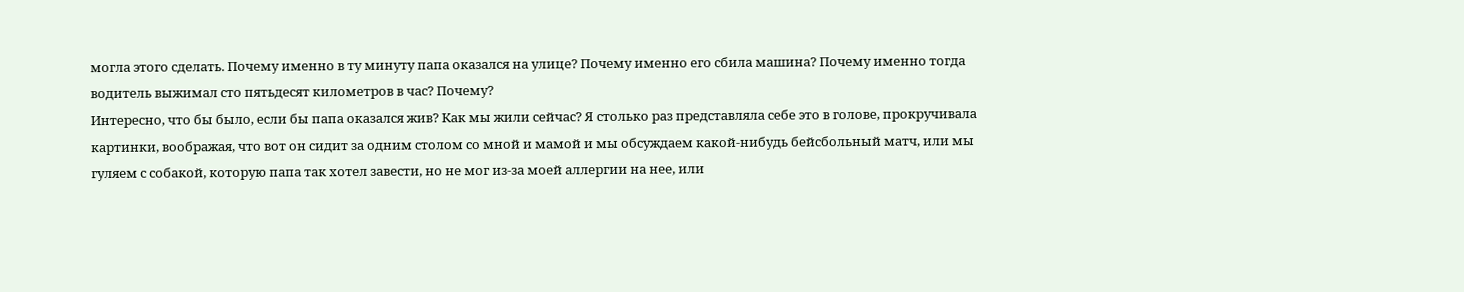могла этого сделать. Почему именно в ту минуту папа оказался на улице? Почему именно его сбила машина? Почему именно тогда водитель выжимал сто пятьдесят километров в час? Почему?
Интересно, что бы было, если бы папа оказался жив? Как мы жили сейчас? Я столько раз представляла себе это в голове, прокручивала картинки, воображая, что вот он сидит за одним столом со мной и мамой и мы обсуждаем какой-нибудь бейсбольный матч, или мы гуляем с собакой, которую папа так хотел завести, но не мог из-за моей аллергии на нее, или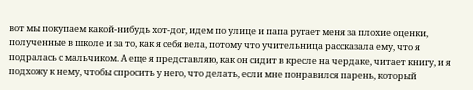вот мы покупаем какой-нибудь хот-дог, идем по улице и папа ругает меня за плохие оценки, полученные в школе и за то, как я себя вела, потому что учительница рассказала ему, что я подралась с мальчиком. А еще я представляю, как он сидит в кресле на чердаке, читает книгу, и я подхожу к нему, чтобы спросить у него, что делать, если мне понравился парень, который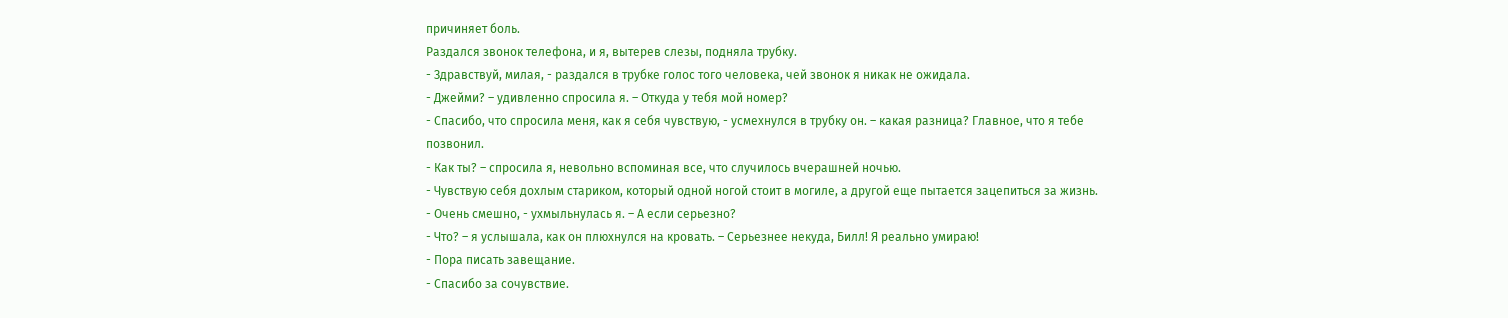причиняет боль.
Раздался звонок телефона, и я, вытерев слезы, подняла трубку.
- Здравствуй, милая, - раздался в трубке голос того человека, чей звонок я никак не ожидала.
- Джейми? – удивленно спросила я. – Откуда у тебя мой номер?
- Спасибо, что спросила меня, как я себя чувствую, - усмехнулся в трубку он. – какая разница? Главное, что я тебе позвонил.
- Как ты? – спросила я, невольно вспоминая все, что случилось вчерашней ночью.
- Чувствую себя дохлым стариком, который одной ногой стоит в могиле, а другой еще пытается зацепиться за жизнь.
- Очень смешно, - ухмыльнулась я. – А если серьезно?
- Что? – я услышала, как он плюхнулся на кровать. – Серьезнее некуда, Билл! Я реально умираю!
- Пора писать завещание.
- Спасибо за сочувствие.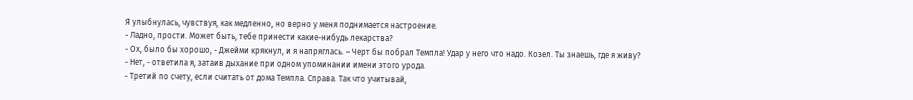Я улыбнулась, чувствуя, как медленно, но верно у меня поднимается настроение.
- Ладно, прости. Может быть, тебе принести какие-нибудь лекарства?
- Ох, было бы хорошо, - Джейми крякнул, и я напряглась. – Черт бы побрал Темпла! Удар у него что надо. Козел. Ты знаешь, где я живу?
- Нет, - ответила я, затаив дыхание при одном упоминании имени этого урода.
- Третий по счету, если считать от дома Темпла. Справа. Так что учитывай,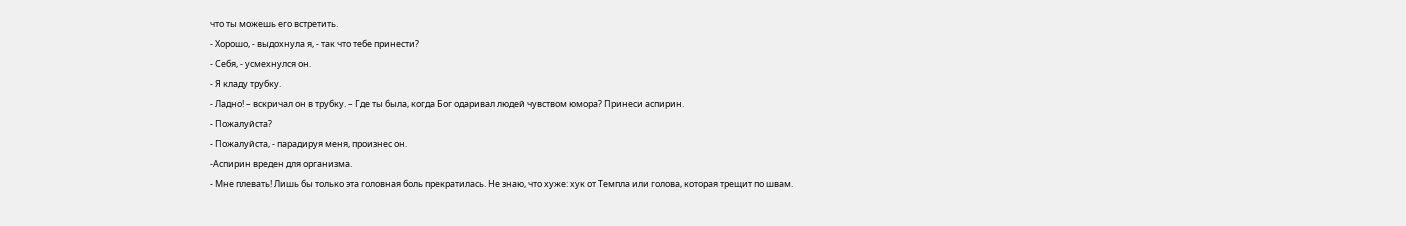что ты можешь его встретить.
- Хорошо, - выдохнула я, - так что тебе принести?
- Себя, - усмехнулся он.
- Я кладу трубку.
- Ладно! – вскричал он в трубку. – Где ты была, когда Бог одаривал людей чувством юмора? Принеси аспирин.
- Пожалуйста?
- Пожалуйста, - парадируя меня, произнес он.
-Аспирин вреден для организма.
- Мне плевать! Лишь бы только эта головная боль прекратилась. Не знаю, что хуже: хук от Темпла или голова, которая трещит по швам.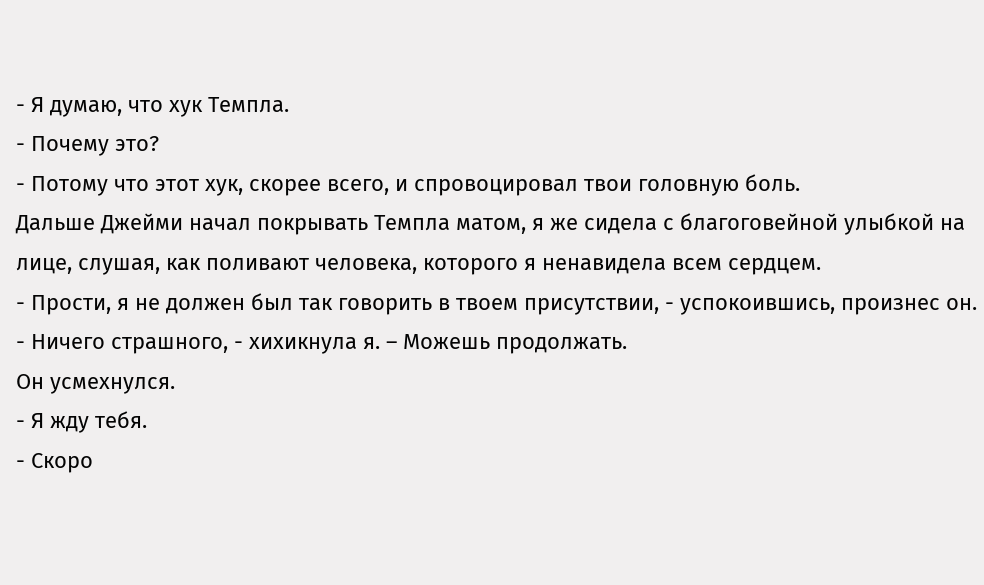- Я думаю, что хук Темпла.
- Почему это?
- Потому что этот хук, скорее всего, и спровоцировал твои головную боль.
Дальше Джейми начал покрывать Темпла матом, я же сидела с благоговейной улыбкой на лице, слушая, как поливают человека, которого я ненавидела всем сердцем.
- Прости, я не должен был так говорить в твоем присутствии, - успокоившись, произнес он.
- Ничего страшного, - хихикнула я. – Можешь продолжать.
Он усмехнулся.
- Я жду тебя.
- Скоро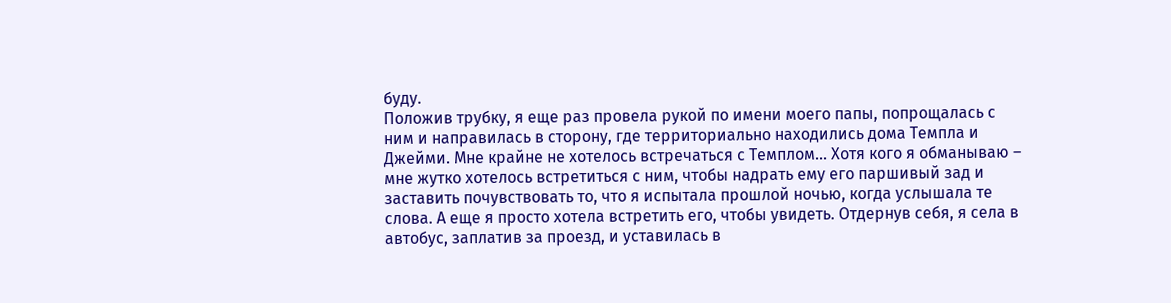буду.
Положив трубку, я еще раз провела рукой по имени моего папы, попрощалась с ним и направилась в сторону, где территориально находились дома Темпла и Джейми. Мне крайне не хотелось встречаться с Темплом... Хотя кого я обманываю – мне жутко хотелось встретиться с ним, чтобы надрать ему его паршивый зад и заставить почувствовать то, что я испытала прошлой ночью, когда услышала те слова. А еще я просто хотела встретить его, чтобы увидеть. Отдернув себя, я села в автобус, заплатив за проезд, и уставилась в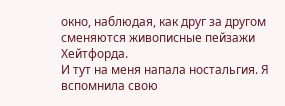окно, наблюдая, как друг за другом сменяются живописные пейзажи Хейтфорда.
И тут на меня напала ностальгия. Я вспомнила свою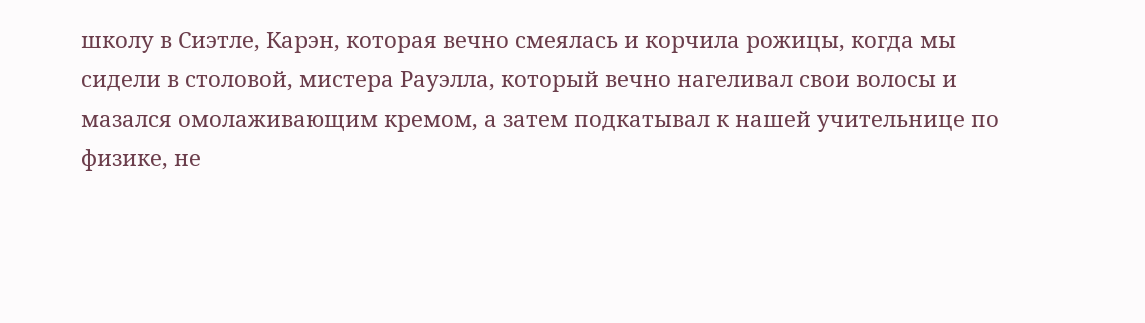школу в Сиэтле, Карэн, которая вечно смеялась и корчила рожицы, когда мы сидели в столовой, мистера Рауэлла, который вечно нагеливал свои волосы и мазался омолаживающим кремом, а затем подкатывал к нашей учительнице по физике, не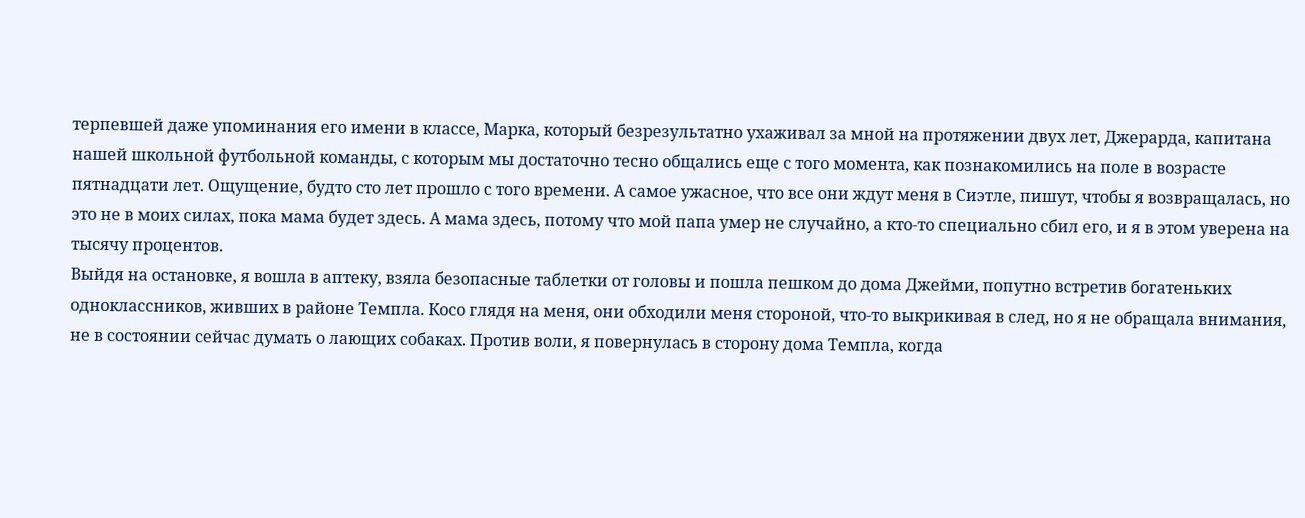терпевшей даже упоминания его имени в классе, Марка, который безрезультатно ухаживал за мной на протяжении двух лет, Джерарда, капитана нашей школьной футбольной команды, с которым мы достаточно тесно общались еще с того момента, как познакомились на поле в возрасте пятнадцати лет. Ощущение, будто сто лет прошло с того времени. А самое ужасное, что все они ждут меня в Сиэтле, пишут, чтобы я возвращалась, но это не в моих силах, пока мама будет здесь. А мама здесь, потому что мой папа умер не случайно, а кто-то специально сбил его, и я в этом уверена на тысячу процентов.
Выйдя на остановке, я вошла в аптеку, взяла безопасные таблетки от головы и пошла пешком до дома Джейми, попутно встретив богатеньких одноклассников, живших в районе Темпла. Косо глядя на меня, они обходили меня стороной, что-то выкрикивая в след, но я не обращала внимания, не в состоянии сейчас думать о лающих собаках. Против воли, я повернулась в сторону дома Темпла, когда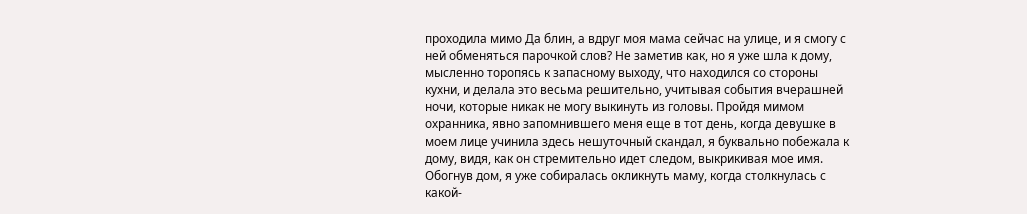проходила мимо Да блин, а вдруг моя мама сейчас на улице, и я смогу с ней обменяться парочкой слов? Не заметив как, но я уже шла к дому, мысленно торопясь к запасному выходу, что находился со стороны кухни, и делала это весьма решительно, учитывая события вчерашней ночи, которые никак не могу выкинуть из головы. Пройдя мимом охранника, явно запомнившего меня еще в тот день, когда девушке в моем лице учинила здесь нешуточный скандал, я буквально побежала к дому, видя, как он стремительно идет следом, выкрикивая мое имя. Обогнув дом, я уже собиралась окликнуть маму, когда столкнулась с какой-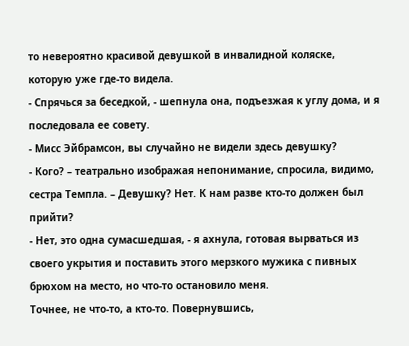то невероятно красивой девушкой в инвалидной коляске, которую уже где-то видела.
- Спрячься за беседкой, - шепнула она, подъезжая к углу дома, и я последовала ее совету.
- Мисс Эйбрамсон, вы случайно не видели здесь девушку?
- Кого? – театрально изображая непонимание, спросила, видимо, сестра Темпла. – Девушку? Нет. К нам разве кто-то должен был прийти?
- Нет, это одна сумасшедшая, - я ахнула, готовая вырваться из своего укрытия и поставить этого мерзкого мужика с пивных брюхом на место, но что-то остановило меня.
Точнее, не что-то, а кто-то. Повернувшись,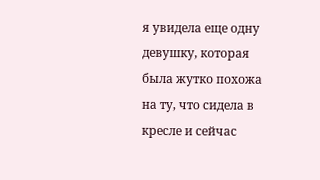я увидела еще одну девушку, которая была жутко похожа на ту, что сидела в кресле и сейчас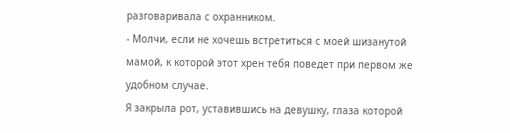разговаривала с охранником.
- Молчи, если не хочешь встретиться с моей шизанутой мамой, к которой этот хрен тебя поведет при первом же удобном случае.
Я закрыла рот, уставившись на девушку, глаза которой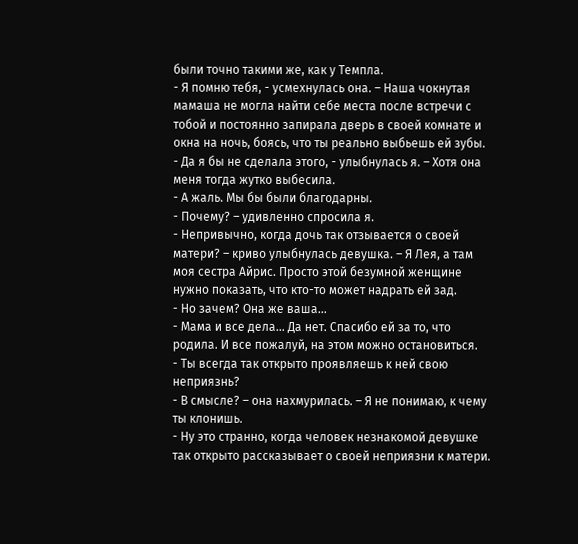были точно такими же, как у Темпла.
- Я помню тебя, - усмехнулась она. – Наша чокнутая мамаша не могла найти себе места после встречи с тобой и постоянно запирала дверь в своей комнате и окна на ночь, боясь, что ты реально выбьешь ей зубы.
- Да я бы не сделала этого, - улыбнулась я. – Хотя она меня тогда жутко выбесила.
- А жаль. Мы бы были благодарны.
- Почему? – удивленно спросила я.
- Непривычно, когда дочь так отзывается о своей матери? – криво улыбнулась девушка. – Я Лея, а там моя сестра Айрис. Просто этой безумной женщине нужно показать, что кто-то может надрать ей зад.
- Но зачем? Она же ваша...
- Мама и все дела... Да нет. Спасибо ей за то, что родила. И все пожалуй, на этом можно остановиться.
- Ты всегда так открыто проявляешь к ней свою неприязнь?
- В смысле? – она нахмурилась. – Я не понимаю, к чему ты клонишь.
- Ну это странно, когда человек незнакомой девушке так открыто рассказывает о своей неприязни к матери.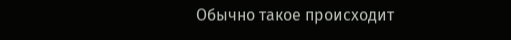Обычно такое происходит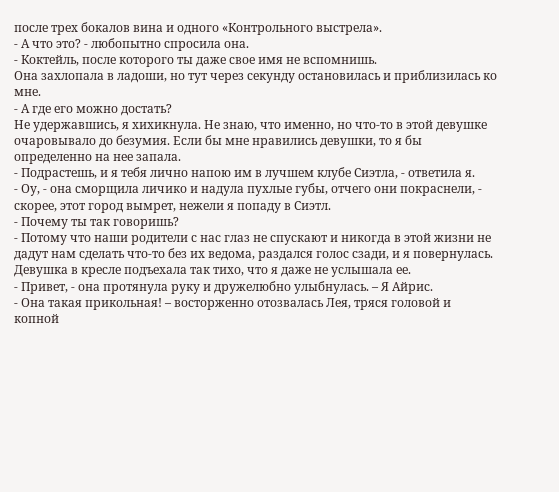после трех бокалов вина и одного «Контрольного выстрела».
- А что это? - любопытно спросила она.
- Коктейль, после которого ты даже свое имя не вспомнишь.
Она захлопала в ладоши, но тут через секунду остановилась и приблизилась ко мне.
- А где его можно достать?
Не удержавшись, я хихикнула. Не знаю, что именно, но что-то в этой девушке очаровывало до безумия. Если бы мне нравились девушки, то я бы определенно на нее запала.
- Подрастешь, и я тебя лично напою им в лучшем клубе Сиэтла, - ответила я.
- Оу, - она сморщила личико и надула пухлые губы, отчего они покраснели, - скорее, этот город вымрет, нежели я попаду в Сиэтл.
- Почему ты так говоришь?
- Потому что наши родители с нас глаз не спускают и никогда в этой жизни не дадут нам сделать что-то без их ведома, раздался голос сзади, и я повернулась.
Девушка в кресле подъехала так тихо, что я даже не услышала ее.
- Привет, - она протянула руку и дружелюбно улыбнулась. – Я Айрис.
- Она такая прикольная! – восторженно отозвалась Лея, тряся головой и копной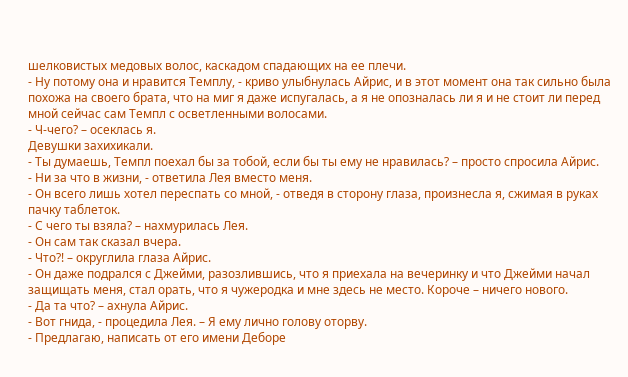шелковистых медовых волос, каскадом спадающих на ее плечи.
- Ну потому она и нравится Темплу, - криво улыбнулась Айрис, и в этот момент она так сильно была похожа на своего брата, что на миг я даже испугалась, а я не опозналась ли я и не стоит ли перед мной сейчас сам Темпл с осветленными волосами.
- Ч-чего? – осеклась я.
Девушки захихикали.
- Ты думаешь, Темпл поехал бы за тобой, если бы ты ему не нравилась? – просто спросила Айрис.
- Ни за что в жизни, - ответила Лея вместо меня.
- Он всего лишь хотел переспать со мной, - отведя в сторону глаза, произнесла я, сжимая в руках пачку таблеток.
- С чего ты взяла? – нахмурилась Лея.
- Он сам так сказал вчера.
- Что?! – округлила глаза Айрис.
- Он даже подрался с Джейми, разозлившись, что я приехала на вечеринку и что Джейми начал защищать меня, стал орать, что я чужеродка и мне здесь не место. Короче – ничего нового.
- Да та что? – ахнула Айрис.
- Вот гнида, - процедила Лея. – Я ему лично голову оторву.
- Предлагаю, написать от его имени Деборе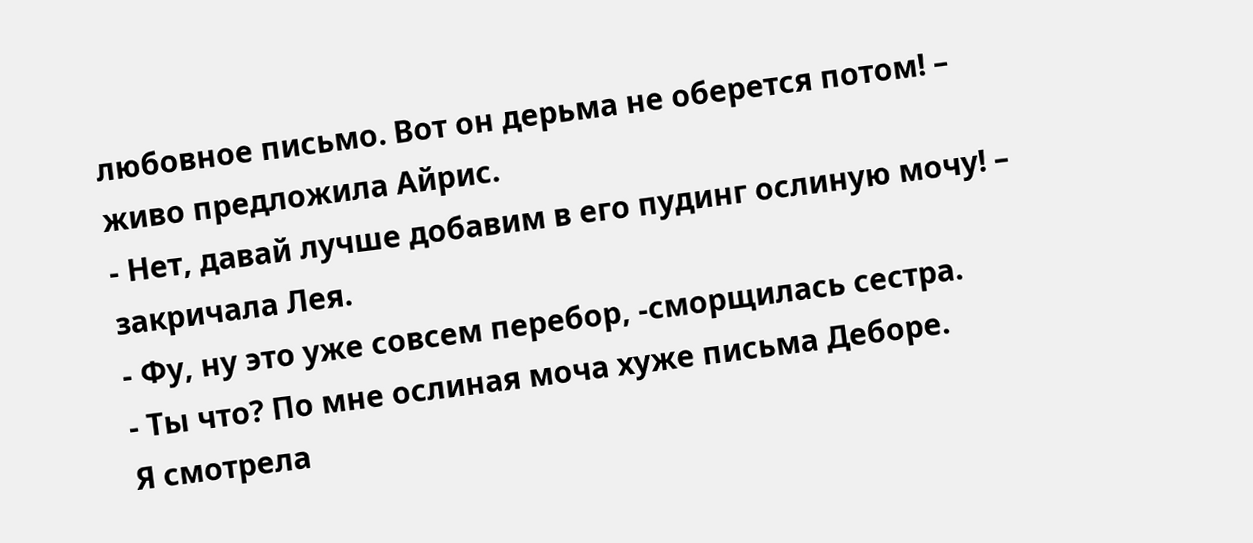любовное письмо. Вот он дерьма не оберется потом! – живо предложила Айрис.
- Нет, давай лучше добавим в его пудинг ослиную мочу! – закричала Лея.
- Фу, ну это уже совсем перебор, -сморщилась сестра.
- Ты что? По мне ослиная моча хуже письма Деборе.
Я смотрела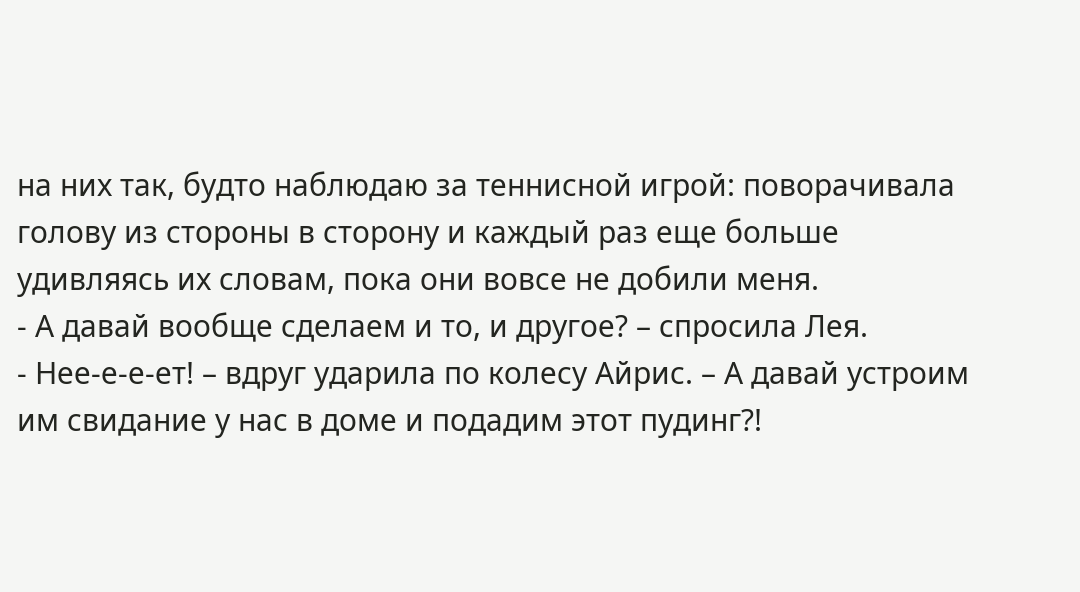на них так, будто наблюдаю за теннисной игрой: поворачивала голову из стороны в сторону и каждый раз еще больше удивляясь их словам, пока они вовсе не добили меня.
- А давай вообще сделаем и то, и другое? – спросила Лея.
- Нее-е-е-ет! – вдруг ударила по колесу Айрис. – А давай устроим им свидание у нас в доме и подадим этот пудинг?!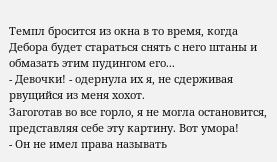Темпл бросится из окна в то время, когда Дебора будет стараться снять с него штаны и обмазать этим пудингом его...
- Девочки! - одернула их я, не сдерживая рвущийся из меня хохот.
Загоготав во все горло, я не могла остановится, представляя себе эту картину. Вот умора!
- Он не имел права называть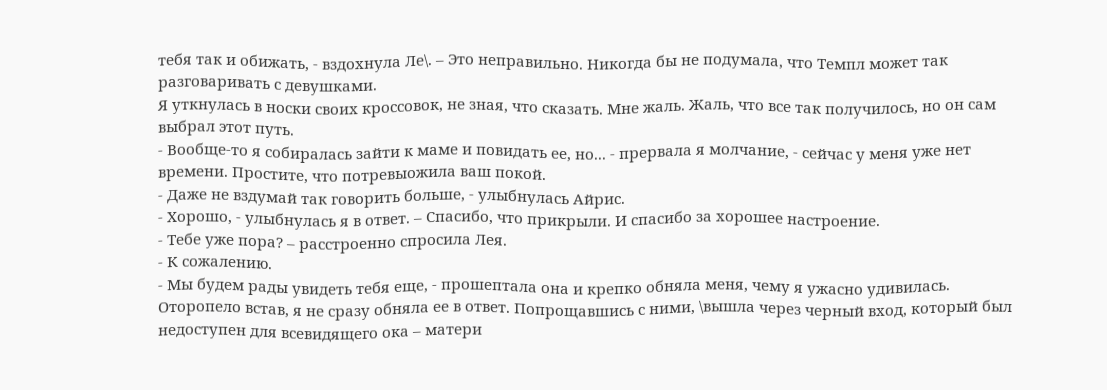тебя так и обижать, - вздохнула Ле\. – Это неправильно. Никогда бы не подумала, что Темпл может так разговаривать с девушками.
Я уткнулась в носки своих кроссовок, не зная, что сказать. Мне жаль. Жаль, что все так получилось, но он сам выбрал этот путь.
- Вообще-то я собиралась зайти к маме и повидать ее, но... - прервала я молчание, - сейчас у меня уже нет времени. Простите, что потревыожила ваш покой.
- Даже не вздумай так говорить больше, - улыбнулась Айрис.
- Хорошо, - улыбнулась я в ответ. – Спасибо, что прикрыли. И спасибо за хорошее настроение.
- Тебе уже пора? – расстроенно спросила Лея.
- К сожалению.
- Мы будем рады увидеть тебя еще, - прошептала она и крепко обняла меня, чему я ужасно удивилась.
Оторопело встав, я не сразу обняла ее в ответ. Попрощавшись с ними, \вышла через черный вход, который был недоступен для всевидящего ока – матери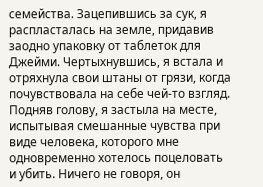семейства. Зацепившись за сук, я распласталась на земле, придавив заодно упаковку от таблеток для Джейми. Чертыхнувшись, я встала и отряхнула свои штаны от грязи, когда почувствовала на себе чей-то взгляд. Подняв голову, я застыла на месте, испытывая смешанные чувства при виде человека, которого мне одновременно хотелось поцеловать и убить. Ничего не говоря, он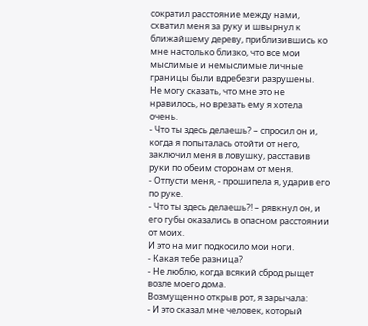сократил расстояние между нами, схватил меня за руку и швырнул к ближайшему дереву, приблизившись ко мне настолько близко, что все мои мыслимые и немыслимые личные границы были вдребезги разрушены.
Не могу сказать, что мне это не нравилось, но врезать ему я хотела очень.
- Что ты здесь делаешь? – спросил он и, когда я попыталась отойти от него, заключил меня в ловушку, расставив руки по обеим сторонам от меня.
- Отпусти меня, - прошипела я, ударив его по руке.
- Что ты здесь делаешь?! – рявкнул он, и его губы оказались в опасном расстоянии от моих.
И это на миг подкосило мои ноги.
- Какая тебе разница?
- Не люблю, когда всякий сброд рыщет возле моего дома.
Возмущенно открыв рот, я зарычала:
- И это сказал мне человек, который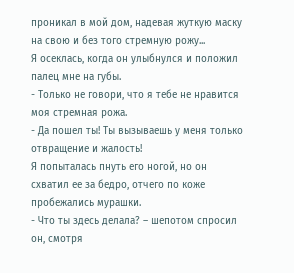проникал в мой дом, надевая жуткую маску на свою и без того стремную рожу...
Я осеклась, когда он улыбнулся и положил палец мне на губы.
- Только не говори, что я тебе не нравится моя стремная рожа.
- Да пошел ты! Ты вызываешь у меня только отвращение и жалость!
Я попыталась пнуть его ногой, но он схватил ее за бедро, отчего по коже пробежались мурашки.
- Что ты здесь делала? – шепотом спросил он, смотря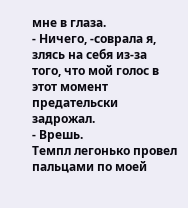мне в глаза.
- Ничего, -соврала я, злясь на себя из-за того, что мой голос в этот момент предательски задрожал.
- Врешь.
Темпл легонько провел пальцами по моей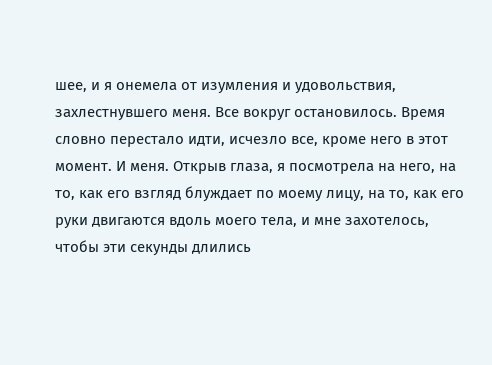шее, и я онемела от изумления и удовольствия, захлестнувшего меня. Все вокруг остановилось. Время словно перестало идти, исчезло все, кроме него в этот момент. И меня. Открыв глаза, я посмотрела на него, на то, как его взгляд блуждает по моему лицу, на то, как его руки двигаются вдоль моего тела, и мне захотелось, чтобы эти секунды длились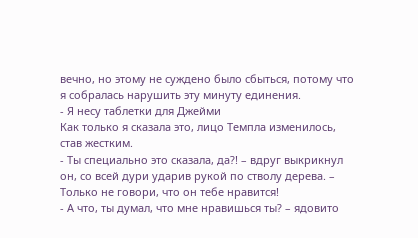вечно, но этому не суждено было сбыться, потому что я собралась нарушить эту минуту единения.
- Я несу таблетки для Джейми
Как только я сказала это, лицо Темпла изменилось, став жестким.
- Ты специально это сказала, да?! – вдруг выкрикнул он, со всей дури ударив рукой по стволу дерева. – Только не говори, что он тебе нравится!
- А что, ты думал, что мне нравишься ты? – ядовито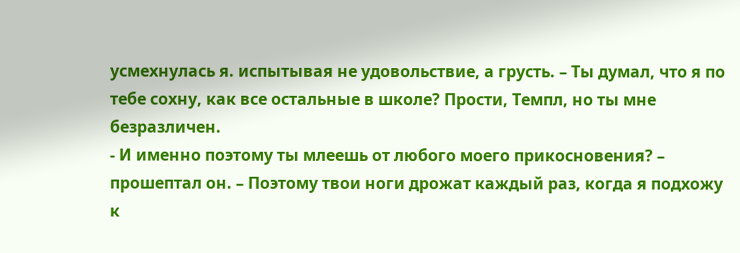усмехнулась я. испытывая не удовольствие, а грусть. – Ты думал, что я по тебе сохну, как все остальные в школе? Прости, Темпл, но ты мне безразличен.
- И именно поэтому ты млеешь от любого моего прикосновения? – прошептал он. – Поэтому твои ноги дрожат каждый раз, когда я подхожу к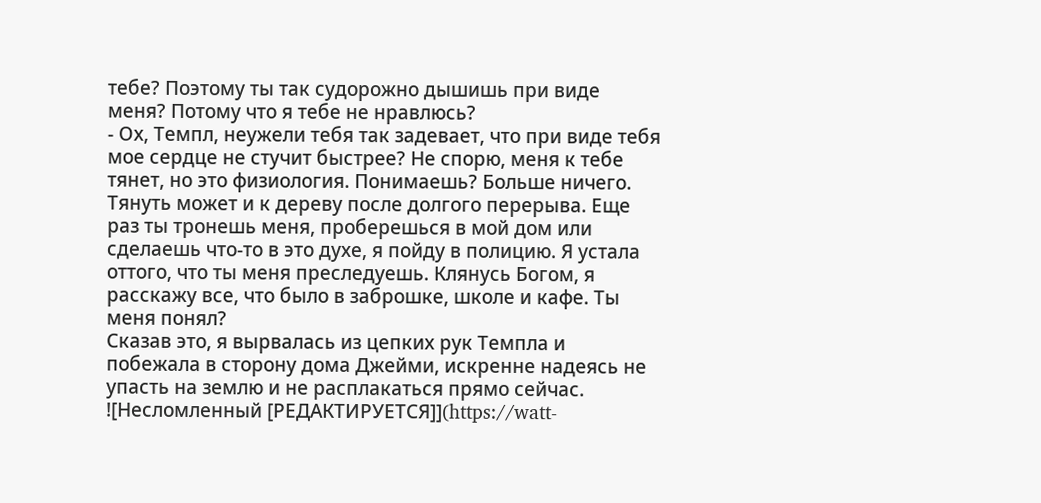тебе? Поэтому ты так судорожно дышишь при виде меня? Потому что я тебе не нравлюсь?
- Ох, Темпл, неужели тебя так задевает, что при виде тебя мое сердце не стучит быстрее? Не спорю, меня к тебе тянет, но это физиология. Понимаешь? Больше ничего. Тянуть может и к дереву после долгого перерыва. Еще раз ты тронешь меня, проберешься в мой дом или сделаешь что-то в это духе, я пойду в полицию. Я устала оттого, что ты меня преследуешь. Клянусь Богом, я расскажу все, что было в заброшке, школе и кафе. Ты меня понял?
Сказав это, я вырвалась из цепких рук Темпла и побежала в сторону дома Джейми, искренне надеясь не упасть на землю и не расплакаться прямо сейчас.
![Несломленный [РЕДАКТИРУЕТСЯ]](https://watt-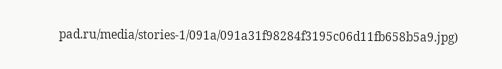pad.ru/media/stories-1/091a/091a31f98284f3195c06d11fb658b5a9.jpg)